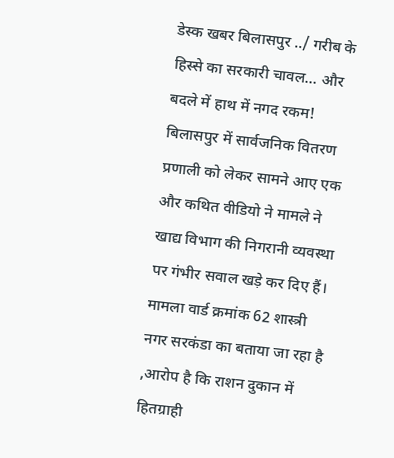डेस्क खबर बिलासपुर ../ गरीब के हिस्से का सरकारी चावल… और बदले में हाथ में नगद रकम! बिलासपुर में सार्वजनिक वितरण प्रणाली को लेकर सामने आए एक और कथित वीडियो ने मामले ने खाद्य विभाग की निगरानी व्यवस्था पर गंभीर सवाल खड़े कर दिए हैं।
मामला वार्ड क्रमांक 62 शास्त्री नगर सरकंडा का बताया जा रहा है ,आरोप है कि राशन दुकान में हितग्राही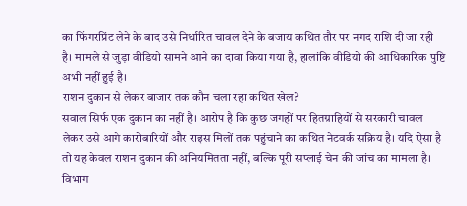का फिंगरप्रिंट लेने के बाद उसे निर्धारित चावल देने के बजाय कथित तौर पर नगद राशि दी जा रही है। मामले से जुड़ा वीडियो सामने आने का दावा किया गया है, हालांकि वीडियो की आधिकारिक पुष्टि अभी नहीं हुई है।
राशन दुकान से लेकर बाजार तक कौन चला रहा कथित खेल?
सवाल सिर्फ एक दुकान का नहीं है। आरोप है कि कुछ जगहों पर हितग्राहियों से सरकारी चावल लेकर उसे आगे कारोबारियों और राइस मिलों तक पहुंचाने का कथित नेटवर्क सक्रिय है। यदि ऐसा है तो यह केवल राशन दुकान की अनियमितता नहीं, बल्कि पूरी सप्लाई चेन की जांच का मामला है।
विभाग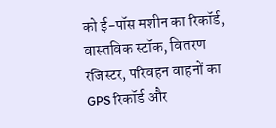को ई-पॉस मशीन का रिकॉर्ड, वास्तविक स्टॉक, वितरण रजिस्टर, परिवहन वाहनों का GPS रिकॉर्ड और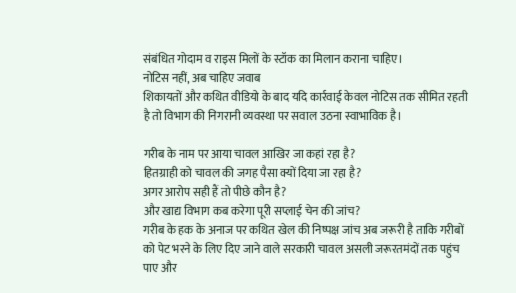संबंधित गोदाम व राइस मिलों के स्टॉक का मिलान कराना चाहिए।
नोटिस नहीं, अब चाहिए जवाब
शिकायतों और कथित वीडियो के बाद यदि कार्रवाई केवल नोटिस तक सीमित रहती है तो विभाग की निगरानी व्यवस्था पर सवाल उठना स्वाभाविक है।

गरीब के नाम पर आया चावल आखिर जा कहां रहा है?
हितग्राही को चावल की जगह पैसा क्यों दिया जा रहा है?
अगर आरोप सही हैं तो पीछे कौन है?
और खाद्य विभाग कब करेगा पूरी सप्लाई चेन की जांच?
गरीब के हक के अनाज पर कथित खेल की निष्पक्ष जांच अब जरूरी है ताकि गरीबों को पेट भरने के लिए दिए जाने वाले सरकारी चावल असली जरूरतमंदों तक पहुंच पाए और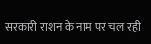सरकारी राशन के नाम पर चल रही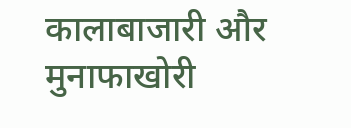कालाबाजारी और मुनाफाखोरी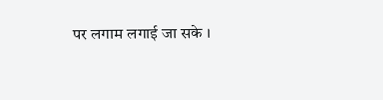पर लगाम लगाई जा सके ।